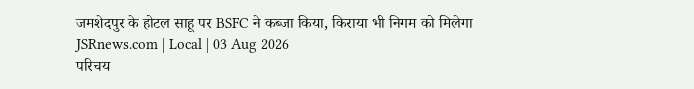जमशेदपुर के होटल साहू पर BSFC ने कब्जा किया, किराया भी निगम को मिलेगा
JSRnews.com | Local | 03 Aug 2026
परिचय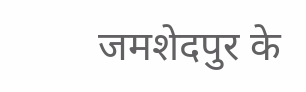जमशेदपुर के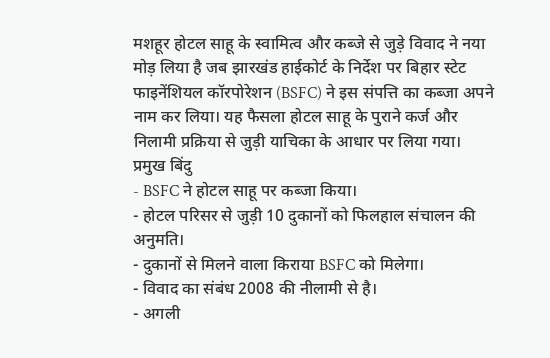मशहूर होटल साहू के स्वामित्व और कब्जे से जुड़े विवाद ने नया मोड़ लिया है जब झारखंड हाईकोर्ट के निर्देश पर बिहार स्टेट फाइनेंशियल कॉरपोरेशन (BSFC) ने इस संपत्ति का कब्जा अपने नाम कर लिया। यह फैसला होटल साहू के पुराने कर्ज और निलामी प्रक्रिया से जुड़ी याचिका के आधार पर लिया गया।
प्रमुख बिंदु
- BSFC ने होटल साहू पर कब्जा किया।
- होटल परिसर से जुड़ी 10 दुकानों को फिलहाल संचालन की अनुमति।
- दुकानों से मिलने वाला किराया BSFC को मिलेगा।
- विवाद का संबंध 2008 की नीलामी से है।
- अगली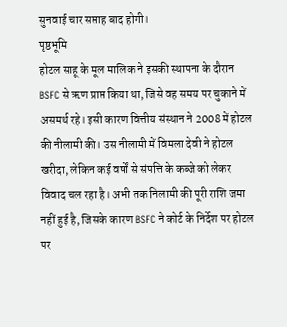सुनवाई चार सप्ताह बाद होगी।
पृष्ठभूमि
होटल साहू के मूल मालिक ने इसकी स्थापना के दौरान BSFC से ऋण प्राप्त किया था, जिसे वह समय पर चुकाने में असमर्थ रहे। इसी कारण वित्तीय संस्थान ने 2008 में होटल की नीलामी की। उस नीलामी में विमला देवी ने होटल खरीदा, लेकिन कई वर्षों से संपत्ति के कब्जे को लेकर विवाद चल रहा है। अभी तक निलामी की पूरी राशि जमा नहीं हुई है, जिसके कारण BSFC ने कोर्ट के निर्देश पर होटल पर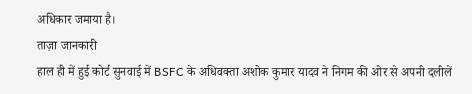अधिकार जमाया है।
ताज़ा जानकारी
हाल ही में हुई कोर्ट सुनवाई में BSFC के अधिवक्ता अशोक कुमार यादव ने निगम की ओर से अपनी दलीलें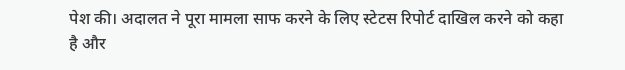पेश की। अदालत ने पूरा मामला साफ करने के लिए स्टेटस रिपोर्ट दाखिल करने को कहा है और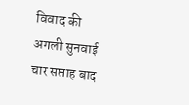विवाद की अगली सुनवाई चार सप्ताह बाद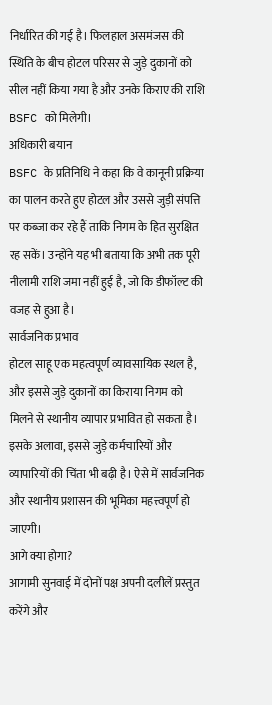निर्धारित की गई है। फिलहाल असमंजस की स्थिति के बीच होटल परिसर से जुड़े दुकानों को सील नहीं किया गया है और उनके किराए की राशि BSFC को मिलेगी।
अधिकारी बयान
BSFC के प्रतिनिधि ने कहा कि वे कानूनी प्रक्रिया का पालन करते हुए होटल और उससे जुड़ी संपत्ति पर कब्जा कर रहे हैं ताकि निगम के हित सुरक्षित रह सकें। उन्होंने यह भी बताया कि अभी तक पूरी नीलामी राशि जमा नहीं हुई है, जो कि डीफॉल्ट की वजह से हुआ है।
सार्वजनिक प्रभाव
होटल साहू एक महत्वपूर्ण व्यावसायिक स्थल है, और इससे जुड़े दुकानों का किराया निगम को मिलने से स्थानीय व्यापार प्रभावित हो सकता है। इसके अलावा, इससे जुड़े कर्मचारियों और व्यापारियों की चिंता भी बढ़ी है। ऐसे में सार्वजनिक और स्थानीय प्रशासन की भूमिका महत्त्वपूर्ण हो जाएगी।
आगे क्या होगा?
आगामी सुनवाई में दोनों पक्ष अपनी दलीलें प्रस्तुत करेंगे और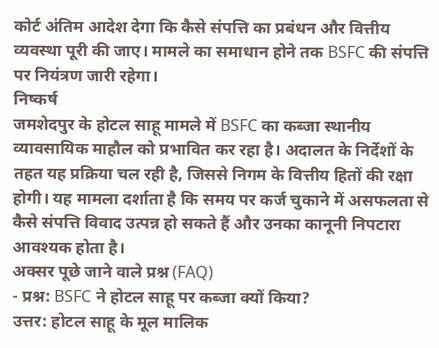कोर्ट अंतिम आदेश देगा कि कैसे संपत्ति का प्रबंधन और वित्तीय व्यवस्था पूरी की जाए। मामले का समाधान होने तक BSFC की संपत्ति पर नियंत्रण जारी रहेगा।
निष्कर्ष
जमशेदपुर के होटल साहू मामले में BSFC का कब्जा स्थानीय व्यावसायिक माहौल को प्रभावित कर रहा है। अदालत के निर्देशों के तहत यह प्रक्रिया चल रही है, जिससे निगम के वित्तीय हितों की रक्षा होगी। यह मामला दर्शाता है कि समय पर कर्ज चुकाने में असफलता से कैसे संपत्ति विवाद उत्पन्न हो सकते हैं और उनका कानूनी निपटारा आवश्यक होता है।
अक्सर पूछे जाने वाले प्रश्न (FAQ)
- प्रश्न: BSFC ने होटल साहू पर कब्जा क्यों किया?
उत्तर: होटल साहू के मूल मालिक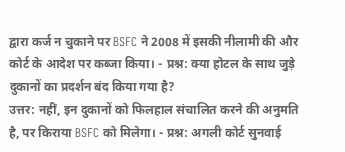द्वारा कर्ज न चुकाने पर BSFC ने 2008 में इसकी नीलामी की और कोर्ट के आदेश पर कब्जा किया। - प्रश्न: क्या होटल के साथ जुड़े दुकानों का प्रदर्शन बंद किया गया है?
उत्तर: नहीं, इन दुकानों को फिलहाल संचालित करने की अनुमति है, पर किराया BSFC को मिलेगा। - प्रश्न: अगली कोर्ट सुनवाई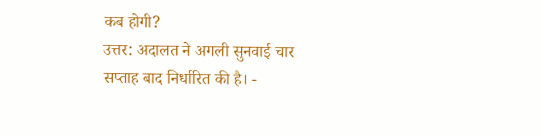कब होगी?
उत्तर: अदालत ने अगली सुनवाई चार सप्ताह बाद निर्धारित की है। -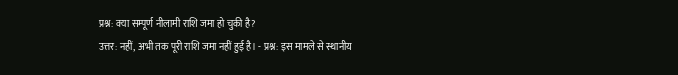प्रश्न: क्या सम्पूर्ण नीलामी राशि जमा हो चुकी है?
उत्तर: नहीं, अभी तक पूरी राशि जमा नहीं हुई है। - प्रश्न: इस मामले से स्थानीय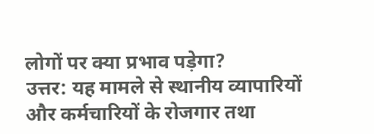लोगों पर क्या प्रभाव पड़ेगा?
उत्तर: यह मामले से स्थानीय व्यापारियों और कर्मचारियों के रोजगार तथा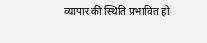व्यापार की स्थिति प्रभावित हो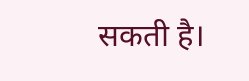सकती है।